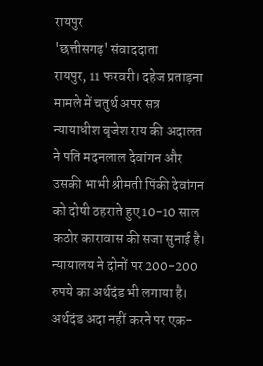रायपुर
'छत्तीसगढ़' संवाददाता
रायपुर, 11 फरवरी। दहेज प्रताड़ना मामले में चतुर्थ अपर सत्र न्यायाधीश बृजेश राय की अदालत ने पति मदनलाल देवांगन और उसकी भाभी श्रीमती पिंकी देवांगन को दोषी ठहराते हुए 10-10 साल कठोर कारावास की सजा सुनाई है। न्यायालय ने दोनों पर 200-200 रुपये का अर्थदंड भी लगाया है। अर्थदंड अदा नहीं करने पर एक-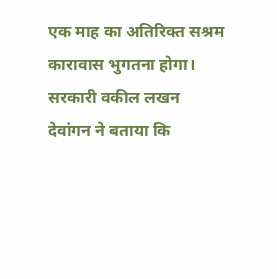एक माह का अतिरिक्त सश्रम कारावास भुगतना होगा।
सरकारी वकील लखन देवांगन ने बताया कि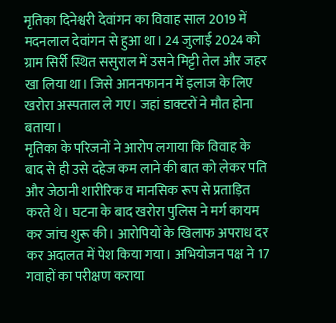मृतिका दिनेश्वरी देवांगन का विवाह साल 2019 में मदनलाल देवांगन से हुआ था। 24 जुलाई 2024 को ग्राम सिर्री स्थित ससुराल में उसने मिट्टी तेल और जहर खा लिया था। जिसे आननफानन में इलाज के लिए खरोरा अस्पताल ले गए। जहां डाक्टरों ने मौत होना बताया।
मृतिका के परिजनों ने आरोप लगाया कि विवाह के बाद से ही उसे दहेज कम लाने की बात को लेकर पति और जेठानी शारीरिक व मानसिक रूप से प्रताड़ित करते थे। घटना के बाद खरोरा पुलिस ने मर्ग कायम कर जांच शुरू की। आरोपियों के खिलाफ अपराध दर कर अदालत में पेश किया गया। अभियोजन पक्ष ने 17 गवाहों का परीक्षण कराया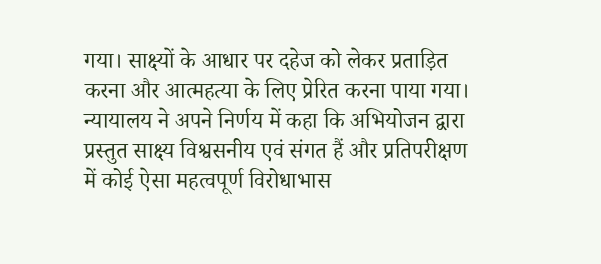गया। साक्ष्यों के आधार पर दहेज को लेकर प्रताड़ित करना और आत्महत्या के लिए प्रेरित करना पाया गया।
न्यायालय ने अपने निर्णय में कहा कि अभियोजन द्वारा प्रस्तुत साक्ष्य विश्वसनीय एवं संगत हैं और प्रतिपरीक्षण में कोई ऐसा महत्वपूर्ण विरोधाभास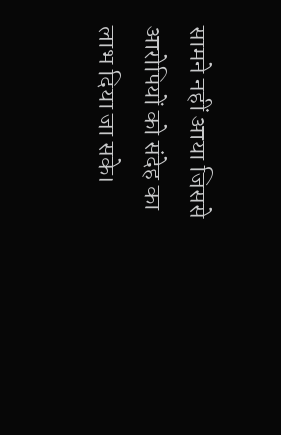सामने नहीं आया जिससे आरोपियों को संदेह का लाभ दिया जा सके।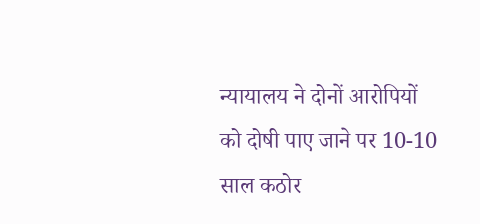न्यायालय ने दोनों आरोपियों को दोषी पाए जाने पर 10-10 साल कठोर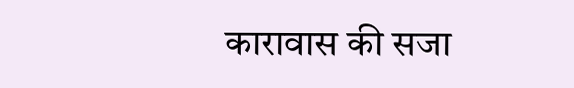कारावास की सजा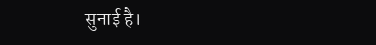सुनाई है।